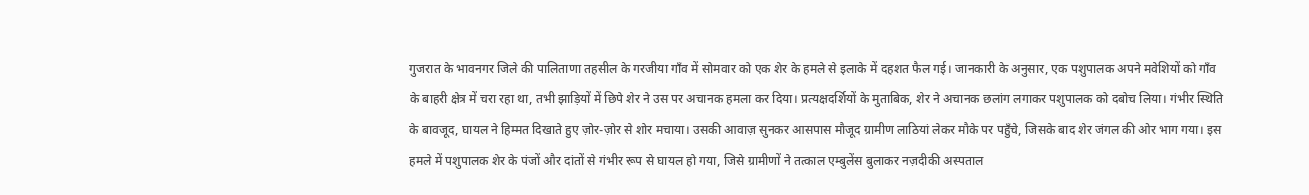गुजरात के भावनगर जिले की पालिताणा तहसील के गरजीया गाँव में सोमवार को एक शेर के हमले से इलाके में दहशत फैल गई। जानकारी के अनुसार, एक पशुपालक अपने मवेशियों को गाँव के बाहरी क्षेत्र में चरा रहा था, तभी झाड़ियों में छिपे शेर ने उस पर अचानक हमला कर दिया। प्रत्यक्षदर्शियों के मुताबिक, शेर ने अचानक छलांग लगाकर पशुपालक को दबोच लिया। गंभीर स्थिति के बावजूद, घायल ने हिम्मत दिखाते हुए ज़ोर-ज़ोर से शोर मचाया। उसकी आवाज़ सुनकर आसपास मौजूद ग्रामीण लाठियां लेकर मौके पर पहुँचे, जिसके बाद शेर जंगल की ओर भाग गया। इस हमले में पशुपालक शेर के पंजों और दांतों से गंभीर रूप से घायल हो गया, जिसे ग्रामीणों ने तत्काल एम्बुलेंस बुलाकर नज़दीकी अस्पताल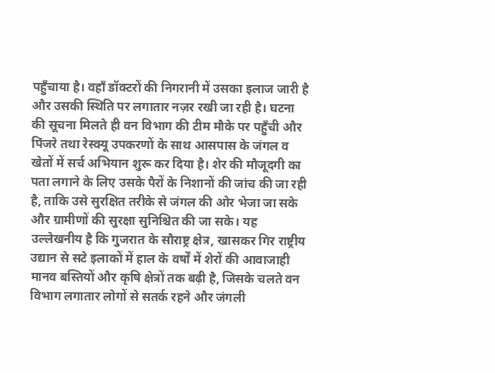पहुँचाया है। वहाँ डॉक्टरों की निगरानी में उसका इलाज जारी है और उसकी स्थिति पर लगातार नज़र रखी जा रही है। घटना की सूचना मिलते ही वन विभाग की टीम मौके पर पहुँची और पिंजरे तथा रेस्क्यू उपकरणों के साथ आसपास के जंगल व खेतों में सर्च अभियान शुरू कर दिया है। शेर की मौजूदगी का पता लगाने के लिए उसके पैरों के निशानों की जांच की जा रही है, ताकि उसे सुरक्षित तरीके से जंगल की ओर भेजा जा सके और ग्रामीणों की सुरक्षा सुनिश्चित की जा सके। यह उल्लेखनीय है कि गुजरात के सौराष्ट्र क्षेत्र, खासकर गिर राष्ट्रीय उद्यान से सटे इलाकों में हाल के वर्षों में शेरों की आवाजाही मानव बस्तियों और कृषि क्षेत्रों तक बढ़ी है, जिसके चलते वन विभाग लगातार लोगों से सतर्क रहने और जंगली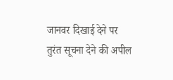जानवर दिखाई देने पर तुरंत सूचना देने की अपील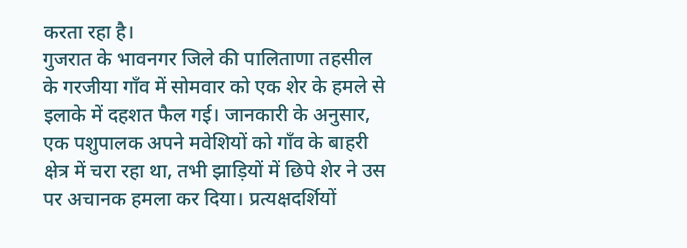करता रहा है।
गुजरात के भावनगर जिले की पालिताणा तहसील के गरजीया गाँव में सोमवार को एक शेर के हमले से इलाके में दहशत फैल गई। जानकारी के अनुसार, एक पशुपालक अपने मवेशियों को गाँव के बाहरी क्षेत्र में चरा रहा था, तभी झाड़ियों में छिपे शेर ने उस पर अचानक हमला कर दिया। प्रत्यक्षदर्शियों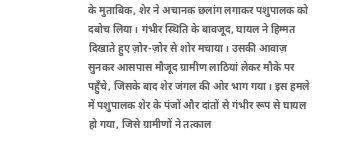के मुताबिक, शेर ने अचानक छलांग लगाकर पशुपालक को दबोच लिया। गंभीर स्थिति के बावजूद, घायल ने हिम्मत दिखाते हुए ज़ोर-ज़ोर से शोर मचाया। उसकी आवाज़ सुनकर आसपास मौजूद ग्रामीण लाठियां लेकर मौके पर पहुँचे, जिसके बाद शेर जंगल की ओर भाग गया। इस हमले में पशुपालक शेर के पंजों और दांतों से गंभीर रूप से घायल हो गया, जिसे ग्रामीणों ने तत्काल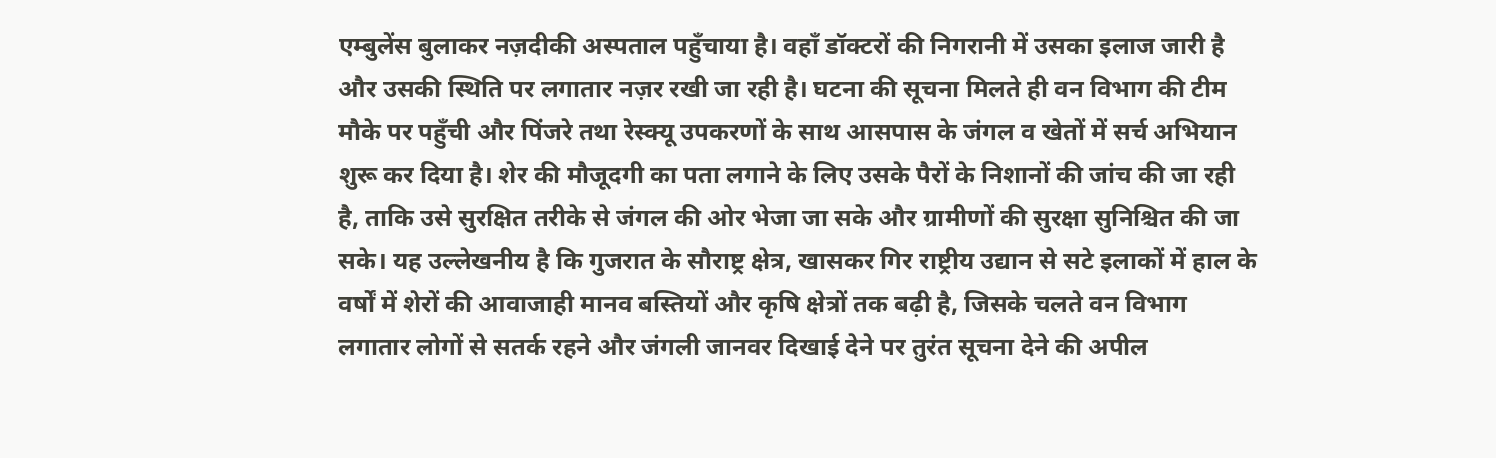एम्बुलेंस बुलाकर नज़दीकी अस्पताल पहुँचाया है। वहाँ डॉक्टरों की निगरानी में उसका इलाज जारी है और उसकी स्थिति पर लगातार नज़र रखी जा रही है। घटना की सूचना मिलते ही वन विभाग की टीम मौके पर पहुँची और पिंजरे तथा रेस्क्यू उपकरणों के साथ आसपास के जंगल व खेतों में सर्च अभियान शुरू कर दिया है। शेर की मौजूदगी का पता लगाने के लिए उसके पैरों के निशानों की जांच की जा रही है, ताकि उसे सुरक्षित तरीके से जंगल की ओर भेजा जा सके और ग्रामीणों की सुरक्षा सुनिश्चित की जा सके। यह उल्लेखनीय है कि गुजरात के सौराष्ट्र क्षेत्र, खासकर गिर राष्ट्रीय उद्यान से सटे इलाकों में हाल के वर्षों में शेरों की आवाजाही मानव बस्तियों और कृषि क्षेत्रों तक बढ़ी है, जिसके चलते वन विभाग लगातार लोगों से सतर्क रहने और जंगली जानवर दिखाई देने पर तुरंत सूचना देने की अपील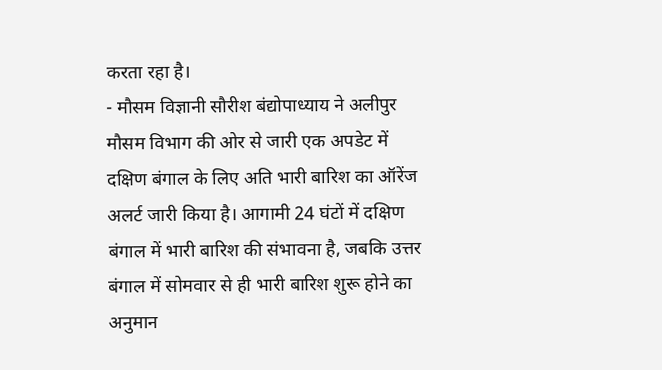करता रहा है।
- मौसम विज्ञानी सौरीश बंद्योपाध्याय ने अलीपुर मौसम विभाग की ओर से जारी एक अपडेट में दक्षिण बंगाल के लिए अति भारी बारिश का ऑरेंज अलर्ट जारी किया है। आगामी 24 घंटों में दक्षिण बंगाल में भारी बारिश की संभावना है, जबकि उत्तर बंगाल में सोमवार से ही भारी बारिश शुरू होने का अनुमान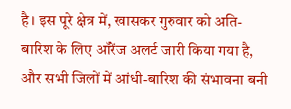है। इस पूरे क्षेत्र में, खासकर गुरुवार को अति-बारिश के लिए ऑरेंज अलर्ट जारी किया गया है, और सभी जिलों में आंधी-बारिश की संभावना बनी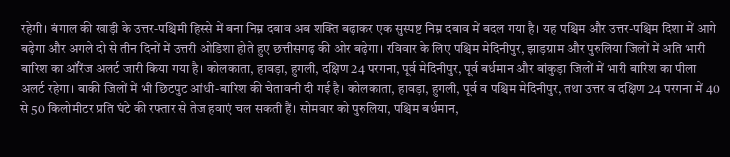रहेगी। बंगाल की खाड़ी के उत्तर-पश्चिमी हिस्से में बना निम्न दबाव अब शक्ति बढ़ाकर एक सुस्पष्ट निम्न दबाव में बदल गया है। यह पश्चिम और उत्तर-पश्चिम दिशा में आगे बढ़ेगा और अगले दो से तीन दिनों में उत्तरी ओडिशा होते हुए छत्तीसगढ़ की ओर बढ़ेगा। रविवार के लिए पश्चिम मेदिनीपुर, झाड़ग्राम और पुरुलिया जिलों में अति भारी बारिश का ऑरेंज अलर्ट जारी किया गया है। कोलकाता, हावड़ा, हुगली, दक्षिण 24 परगना, पूर्व मेदिनीपुर, पूर्व बर्धमान और बांकुड़ा जिलों में भारी बारिश का पीला अलर्ट रहेगा। बाकी जिलों में भी छिटपुट आंधी-बारिश की चेतावनी दी गई है। कोलकाता, हावड़ा, हुगली, पूर्व व पश्चिम मेदिनीपुर, तथा उत्तर व दक्षिण 24 परगना में 40 से 50 किलोमीटर प्रति घंटे की रफ्तार से तेज हवाएं चल सकती हैं। सोमवार को पुरुलिया, पश्चिम बर्धमान,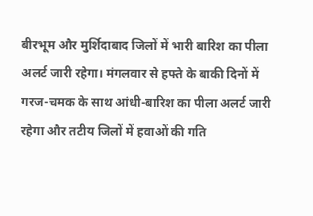बीरभूम और मुर्शिदाबाद जिलों में भारी बारिश का पीला अलर्ट जारी रहेगा। मंगलवार से हफ्ते के बाकी दिनों में गरज-चमक के साथ आंधी-बारिश का पीला अलर्ट जारी रहेगा और तटीय जिलों में हवाओं की गति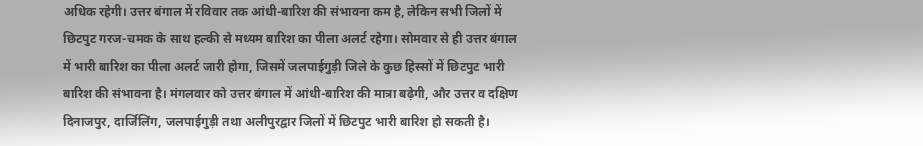अधिक रहेगी। उत्तर बंगाल में रविवार तक आंधी-बारिश की संभावना कम है, लेकिन सभी जिलों में छिटपुट गरज-चमक के साथ हल्की से मध्यम बारिश का पीला अलर्ट रहेगा। सोमवार से ही उत्तर बंगाल में भारी बारिश का पीला अलर्ट जारी होगा, जिसमें जलपाईगुड़ी जिले के कुछ हिस्सों में छिटपुट भारी बारिश की संभावना है। मंगलवार को उत्तर बंगाल में आंधी-बारिश की मात्रा बढ़ेगी, और उत्तर व दक्षिण दिनाजपुर, दार्जिलिंग, जलपाईगुड़ी तथा अलीपुरद्वार जिलों में छिटपुट भारी बारिश हो सकती है।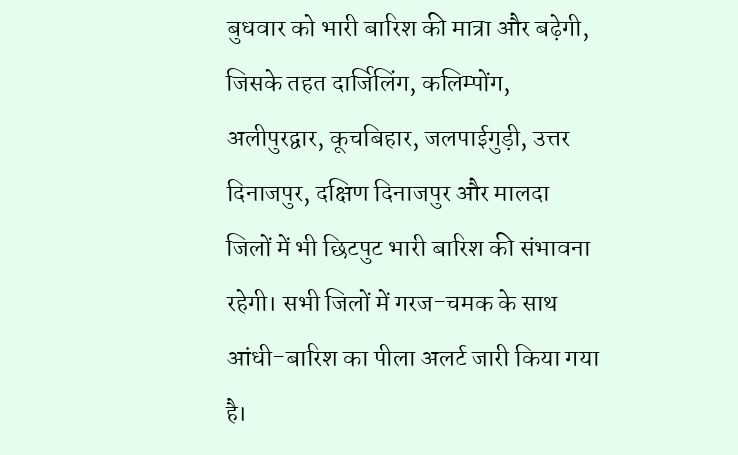बुधवार को भारी बारिश की मात्रा और बढ़ेगी, जिसके तहत दार्जिलिंग, कलिम्पोंग, अलीपुरद्वार, कूचबिहार, जलपाईगुड़ी, उत्तर दिनाजपुर, दक्षिण दिनाजपुर और मालदा जिलों में भी छिटपुट भारी बारिश की संभावना रहेगी। सभी जिलों में गरज-चमक के साथ आंधी-बारिश का पीला अलर्ट जारी किया गया है।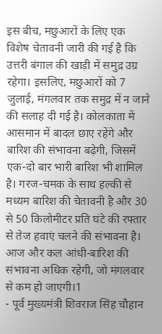इस बीच, मछुआरों के लिए एक विशेष चेतावनी जारी की गई है कि उत्तरी बंगाल की खाड़ी में समुद्र उग्र रहेगा। इसलिए, मछुआरों को 7 जुलाई, मंगलवार तक समुद्र में न जाने की सलाह दी गई है। कोलकाता में आसमान में बादल छाए रहेंगे और बारिश की संभावना बढ़ेगी, जिसमें एक-दो बार भारी बारिश भी शामिल है। गरज-चमक के साथ हल्की से मध्यम बारिश की चेतावनी है और 30 से 50 किलोमीटर प्रति घंटे की रफ्तार से तेज हवाएं चलने की संभावना है। आज और कल आंधी-बारिश की संभावना अधिक रहेगी, जो मंगलवार से कम हो जाएगी।1
- पूर्व मुख्यमंत्री शिवराज सिंह चौहान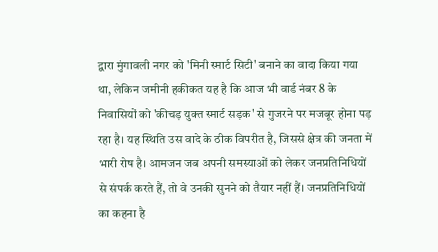द्वारा मुंगावली नगर को 'मिनी स्मार्ट सिटी' बनाने का वादा किया गया था, लेकिन जमीनी हकीकत यह है कि आज भी वार्ड नंबर 8 के निवासियों को 'कीचड़ युक्त स्मार्ट सड़क' से गुजरने पर मजबूर होना पड़ रहा है। यह स्थिति उस वादे के ठीक विपरीत है, जिससे क्षेत्र की जनता में भारी रोष है। आमजन जब अपनी समस्याओं को लेकर जनप्रतिनिधियों से संपर्क करते हैं, तो वे उनकी सुनने को तैयार नहीं हैं। जनप्रतिनिधियों का कहना है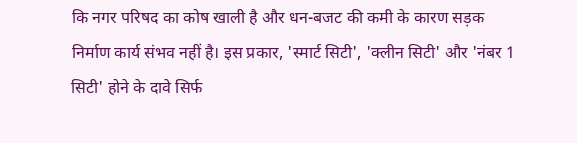कि नगर परिषद का कोष खाली है और धन-बजट की कमी के कारण सड़क निर्माण कार्य संभव नहीं है। इस प्रकार, 'स्मार्ट सिटी', 'क्लीन सिटी' और 'नंबर 1 सिटी' होने के दावे सिर्फ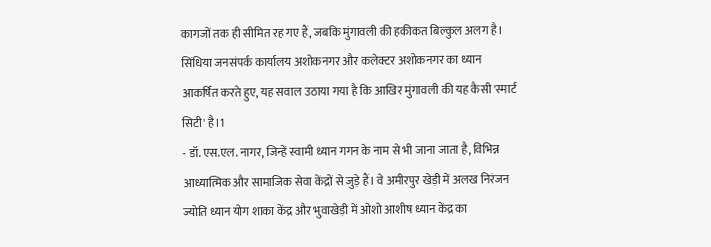कागजों तक ही सीमित रह गए हैं, जबकि मुंगावली की हकीकत बिल्कुल अलग है। सिंधिया जनसंपर्क कार्यालय अशोकनगर और कलेक्टर अशोकनगर का ध्यान आकर्षित करते हुए, यह सवाल उठाया गया है कि आखिर मुंगावली की यह कैसी 'स्मार्ट सिटी' है।1
- डॉ. एस.एल. नागर, जिन्हें स्वामी ध्यान गगन के नाम से भी जाना जाता है, विभिन्न आध्यात्मिक और सामाजिक सेवा केंद्रों से जुड़े हैं। वे अमीरपुर खेड़ी में अलख निरंजन ज्योति ध्यान योग शाका केंद्र और भुवाखेड़ी में ओशो आशीष ध्यान केंद्र का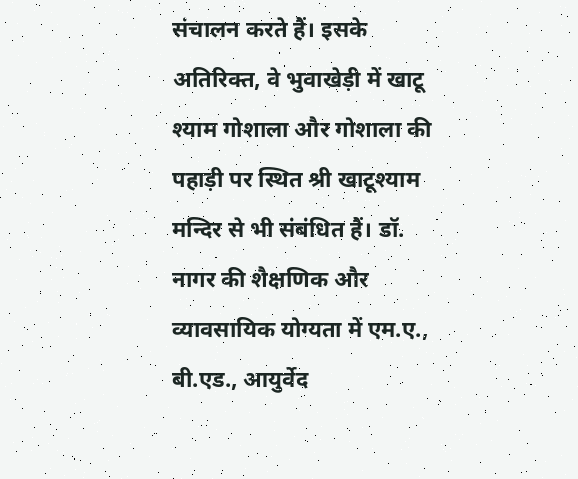संचालन करते हैं। इसके अतिरिक्त, वे भुवाखेड़ी में खाटू श्याम गोशाला और गोशाला की पहाड़ी पर स्थित श्री खाटूश्याम मन्दिर से भी संबंधित हैं। डॉ. नागर की शैक्षणिक और व्यावसायिक योग्यता में एम.ए., बी.एड., आयुर्वेद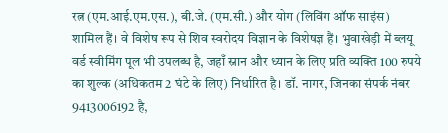रत्न (एम.आई.एम.एस.), बी.जे. (एम.सी.) और योग (लिविंग ऑफ साइंस) शामिल हैं। वे विशेष रूप से शिव स्वरोदय विज्ञान के विशेषज्ञ हैं। भुवाखेड़ी में ब्लयू वर्ड स्वीमिंग पूल भी उपलब्ध है, जहाँ स्नान और ध्यान के लिए प्रति व्यक्ति 100 रुपये का शुल्क (अधिकतम 2 घंटे के लिए) निर्धारित है। डॉ. नागर, जिनका संपर्क नंबर 9413006192 है,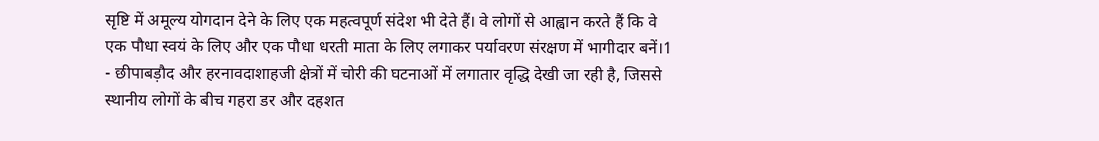सृष्टि में अमूल्य योगदान देने के लिए एक महत्वपूर्ण संदेश भी देते हैं। वे लोगों से आह्वान करते हैं कि वे एक पौधा स्वयं के लिए और एक पौधा धरती माता के लिए लगाकर पर्यावरण संरक्षण में भागीदार बनें।1
- छीपाबड़ौद और हरनावदाशाहजी क्षेत्रों में चोरी की घटनाओं में लगातार वृद्धि देखी जा रही है, जिससे स्थानीय लोगों के बीच गहरा डर और दहशत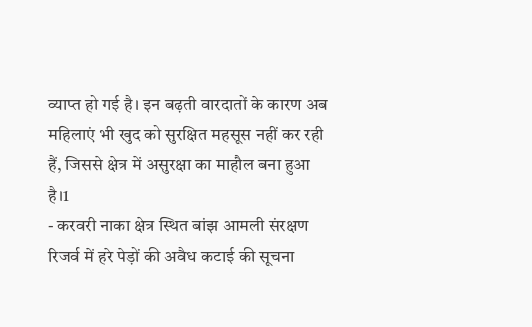व्याप्त हो गई है। इन बढ़ती वारदातों के कारण अब महिलाएं भी खुद को सुरक्षित महसूस नहीं कर रही हैं, जिससे क्षेत्र में असुरक्षा का माहौल बना हुआ है।1
- करवरी नाका क्षेत्र स्थित बांझ आमली संरक्षण रिजर्व में हरे पेड़ों की अवैध कटाई की सूचना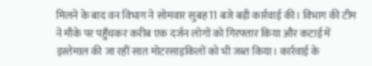मिलने के बाद वन विभाग ने सोमवार सुबह 11 बजे बड़ी कार्रवाई की। विभाग की टीम ने मौके पर पहुँचकर करीब एक दर्जन लोगों को गिरफ्तार किया और कटाई में इस्तेमाल की जा रहीं सात मोटरसाइकिलों को भी जब्त किया। कार्रवाई के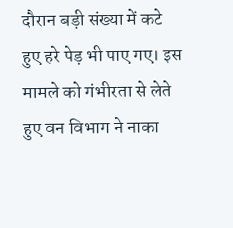दौरान बड़ी संख्या में कटे हुए हरे पेड़ भी पाए गए। इस मामले को गंभीरता से लेते हुए वन विभाग ने नाका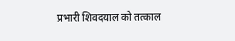प्रभारी शिवदयाल को तत्काल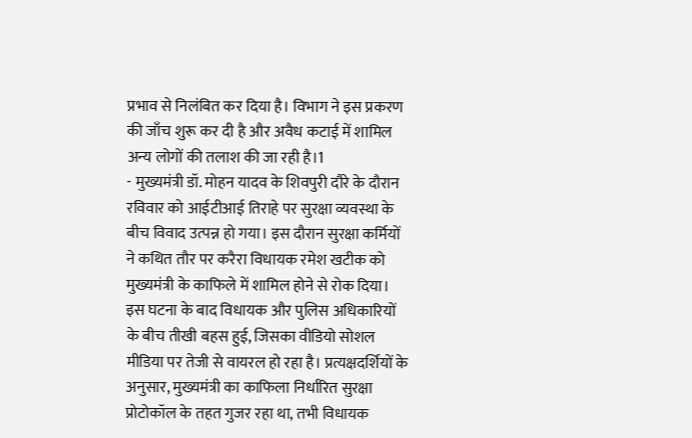प्रभाव से निलंबित कर दिया है। विभाग ने इस प्रकरण की जाँच शुरू कर दी है और अवैध कटाई में शामिल अन्य लोगों की तलाश की जा रही है।1
- मुख्यमंत्री डॉ. मोहन यादव के शिवपुरी दौरे के दौरान रविवार को आईटीआई तिराहे पर सुरक्षा व्यवस्था के बीच विवाद उत्पन्न हो गया। इस दौरान सुरक्षा कर्मियों ने कथित तौर पर करैरा विधायक रमेश खटीक को मुख्यमंत्री के काफिले में शामिल होने से रोक दिया। इस घटना के बाद विधायक और पुलिस अधिकारियों के बीच तीखी बहस हुई, जिसका वीडियो सोशल मीडिया पर तेजी से वायरल हो रहा है। प्रत्यक्षदर्शियों के अनुसार, मुख्यमंत्री का काफिला निर्धारित सुरक्षा प्रोटोकॉल के तहत गुजर रहा था, तभी विधायक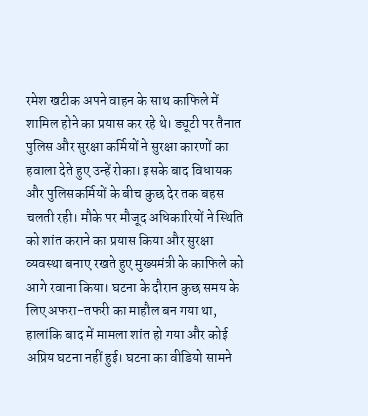रमेश खटीक अपने वाहन के साथ काफिले में शामिल होने का प्रयास कर रहे थे। ड्यूटी पर तैनात पुलिस और सुरक्षा कर्मियों ने सुरक्षा कारणों का हवाला देते हुए उन्हें रोका। इसके बाद विधायक और पुलिसकर्मियों के बीच कुछ देर तक बहस चलती रही। मौके पर मौजूद अधिकारियों ने स्थिति को शांत कराने का प्रयास किया और सुरक्षा व्यवस्था बनाए रखते हुए मुख्यमंत्री के काफिले को आगे रवाना किया। घटना के दौरान कुछ समय के लिए अफरा-तफरी का माहौल बन गया था, हालांकि बाद में मामला शांत हो गया और कोई अप्रिय घटना नहीं हुई। घटना का वीडियो सामने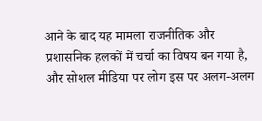आने के बाद यह मामला राजनीतिक और प्रशासनिक हलकों में चर्चा का विषय बन गया है, और सोशल मीडिया पर लोग इस पर अलग-अलग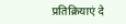प्रतिक्रियाएं दे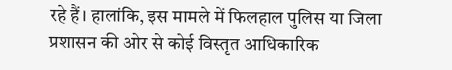रहे हैं। हालांकि, इस मामले में फिलहाल पुलिस या जिला प्रशासन की ओर से कोई विस्तृत आधिकारिक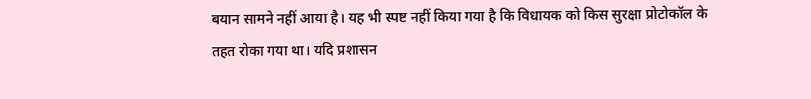बयान सामने नहीं आया है। यह भी स्पष्ट नहीं किया गया है कि विधायक को किस सुरक्षा प्रोटोकॉल के तहत रोका गया था। यदि प्रशासन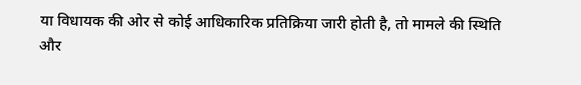या विधायक की ओर से कोई आधिकारिक प्रतिक्रिया जारी होती है, तो मामले की स्थिति और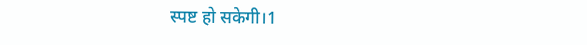स्पष्ट हो सकेगी।1